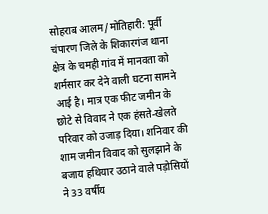सोहराब आलम/मोतिहारी: पूर्वी चंपारण जिले के शिकारगंज थाना क्षेत्र के चमही गांव में मानवता को शर्मसार कर देने वाली घटना सामने आई है। मात्र एक फीट जमीन के छोटे से विवाद ने एक हंसते-खेलते परिवार को उजाड़ दिया। शनिवार की शाम जमीन विवाद को सुलझाने के बजाय हथियार उठाने वाले पड़ोसियों ने 33 वर्षीय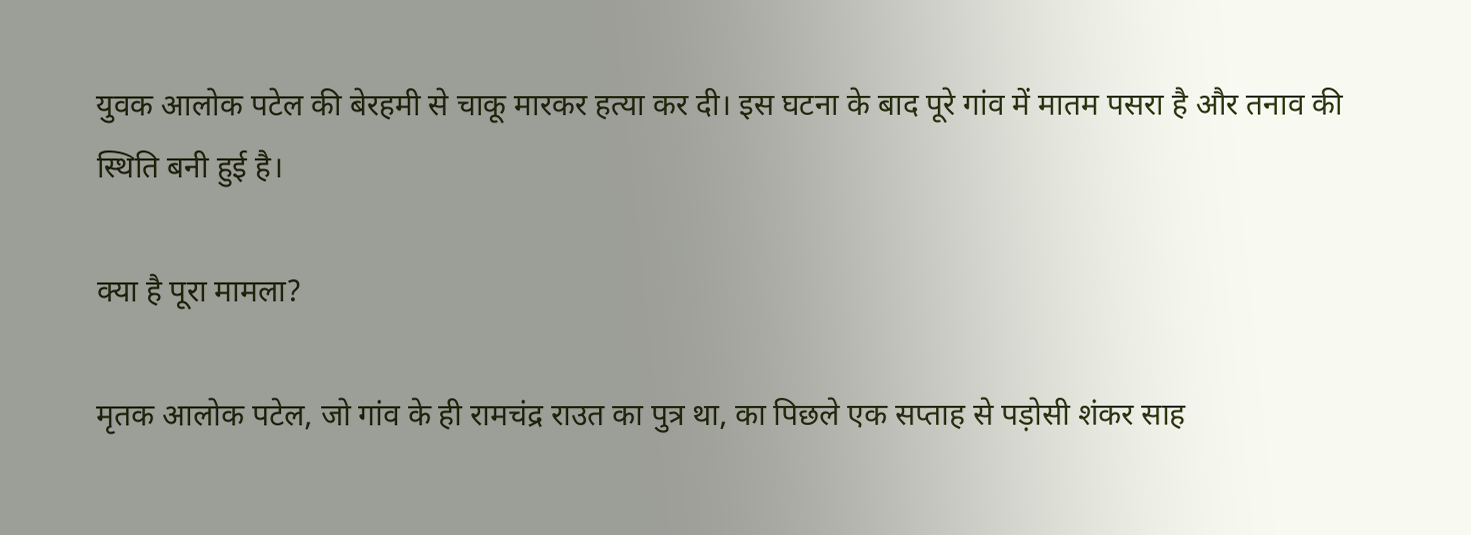युवक आलोक पटेल की बेरहमी से चाकू मारकर हत्या कर दी। इस घटना के बाद पूरे गांव में मातम पसरा है और तनाव की स्थिति बनी हुई है।

क्या है पूरा मामला?

मृतक आलोक पटेल, जो गांव के ही रामचंद्र राउत का पुत्र था, का पिछले एक सप्ताह से पड़ोसी शंकर साह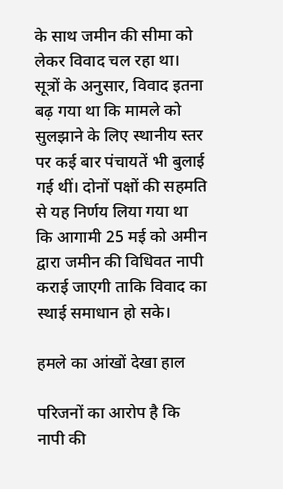के साथ जमीन की सीमा को लेकर विवाद चल रहा था। सूत्रों के अनुसार, विवाद इतना बढ़ गया था कि मामले को सुलझाने के लिए स्थानीय स्तर पर कई बार पंचायतें भी बुलाई गई थीं। दोनों पक्षों की सहमति से यह निर्णय लिया गया था कि आगामी 25 मई को अमीन द्वारा जमीन की विधिवत नापी कराई जाएगी ताकि विवाद का स्थाई समाधान हो सके।

हमले का आंखों देखा हाल

परिजनों का आरोप है कि नापी की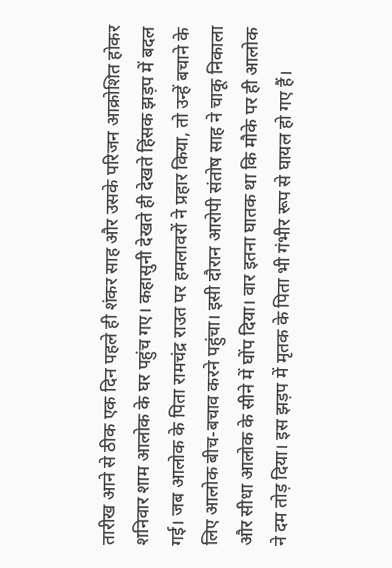तारीख आने से ठीक एक दिन पहले ही शंकर साह और उसके परिजन आक्रोशित होकर शनिवार शाम आलोक के घर पहुंच गए। कहासुनी देखते ही देखते हिंसक झड़प में बदल गई। जब आलोक के पिता रामचंद्र राउत पर हमलावरों ने प्रहार किया, तो उन्हें बचाने के लिए आलोक बीच-बचाव करने पहुंचा। इसी दौरान आरोपी संतोष साह ने चाकू निकाला और सीधा आलोक के सीने में घोंप दिया। वार इतना घातक था कि मौके पर ही आलोक ने दम तोड़ दिया। इस झड़प में मृतक के पिता भी गंभीर रूप से घायल हो गए हैं।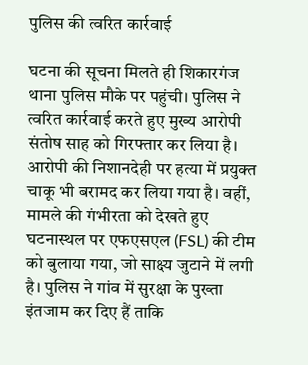पुलिस की त्वरित कार्रवाई

घटना की सूचना मिलते ही शिकारगंज थाना पुलिस मौके पर पहुंची। पुलिस ने त्वरित कार्रवाई करते हुए मुख्य आरोपी संतोष साह को गिरफ्तार कर लिया है। आरोपी की निशानदेही पर हत्या में प्रयुक्त चाकू भी बरामद कर लिया गया है। वहीं, मामले की गंभीरता को देखते हुए घटनास्थल पर एफएसएल (FSL) की टीम को बुलाया गया, जो साक्ष्य जुटाने में लगी है। पुलिस ने गांव में सुरक्षा के पुख्ता इंतजाम कर दिए हैं ताकि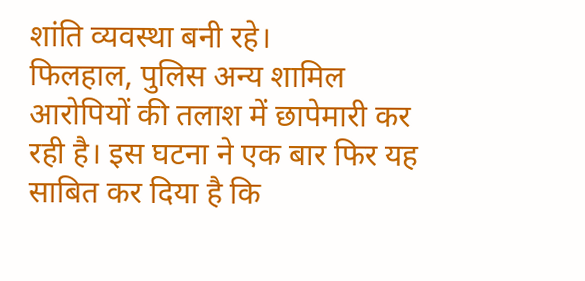शांति व्यवस्था बनी रहे।
फिलहाल, पुलिस अन्य शामिल आरोपियों की तलाश में छापेमारी कर रही है। इस घटना ने एक बार फिर यह साबित कर दिया है कि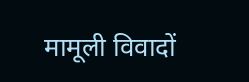मामूली विवादों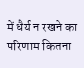में धैर्य न रखने का परिणाम कितना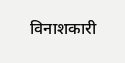विनाशकारी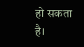हो सकता है।